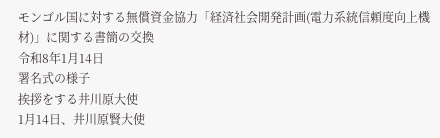モンゴル国に対する無償資金協力「経済社会開発計画(電力系統信頼度向上機材)」に関する書簡の交換
令和8年1月14日
署名式の様子
挨拶をする井川原大使
1月14日、井川原賢大使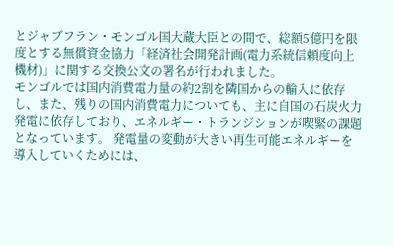とジャブフラン・モンゴル国大蔵大臣との間で、総額5億円を限度とする無償資金協力「経済社会開発計画(電力系統信頼度向上機材)」に関する交換公文の署名が行われました。
モンゴルでは国内消費電力量の約2割を隣国からの輸入に依存し、また、残りの国内消費電力についても、主に自国の石炭火力発電に依存しており、エネルギー・トランジションが喫緊の課題となっています。 発電量の変動が大きい再生可能エネルギーを導入していくためには、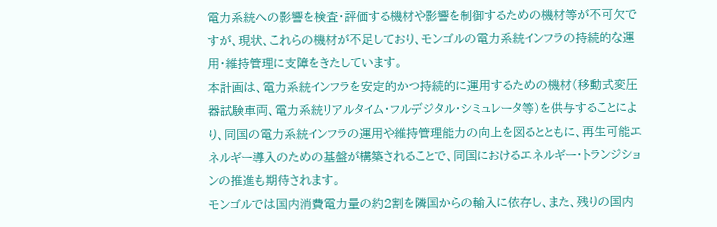電力系統への影響を検査・評価する機材や影響を制御するための機材等が不可欠ですが、現状、これらの機材が不足しており、モンゴルの電力系統インフラの持続的な運用・維持管理に支障をきたしています。
本計画は、電力系統インフラを安定的かつ持続的に運用するための機材(移動式変圧器試験車両、電力系統リアルタイム・フルデジタル・シミュレータ等)を供与することにより、同国の電力系統インフラの運用や維持管理能力の向上を図るとともに、再生可能エネルギー導入のための基盤が構築されることで、同国におけるエネルギー・トランジションの推進も期待されます。
モンゴルでは国内消費電力量の約2割を隣国からの輸入に依存し、また、残りの国内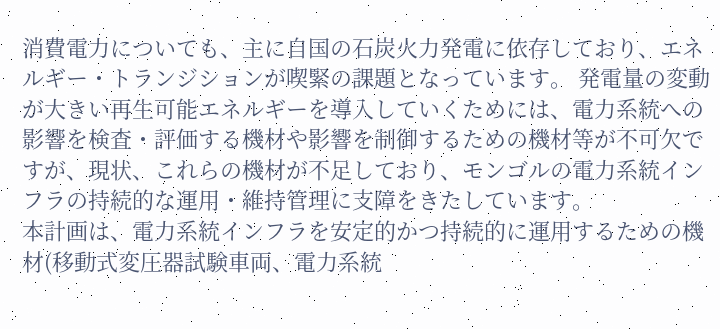消費電力についても、主に自国の石炭火力発電に依存しており、エネルギー・トランジションが喫緊の課題となっています。 発電量の変動が大きい再生可能エネルギーを導入していくためには、電力系統への影響を検査・評価する機材や影響を制御するための機材等が不可欠ですが、現状、これらの機材が不足しており、モンゴルの電力系統インフラの持続的な運用・維持管理に支障をきたしています。
本計画は、電力系統インフラを安定的かつ持続的に運用するための機材(移動式変圧器試験車両、電力系統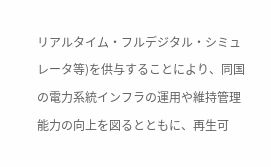リアルタイム・フルデジタル・シミュレータ等)を供与することにより、同国の電力系統インフラの運用や維持管理能力の向上を図るとともに、再生可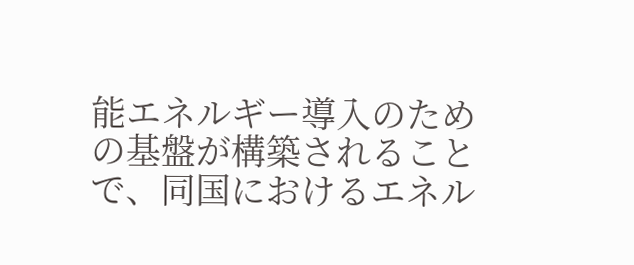能エネルギー導入のための基盤が構築されることで、同国におけるエネル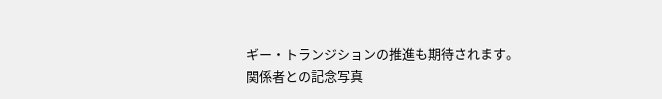ギー・トランジションの推進も期待されます。
関係者との記念写真